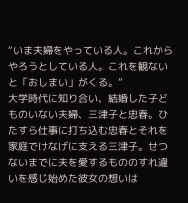“いま夫婦をやっている人。これからやろうとしている人。これを観ないと「おしまい」がくる。”
大学時代に知り合い、結婚した子どものいない夫婦、三津子と忠春。ひたすら仕事に打ち込む忠春とそれを家庭でけなげに支える三津子。せつないまでに夫を愛するもののすれ違いを感じ始めた彼女の想いは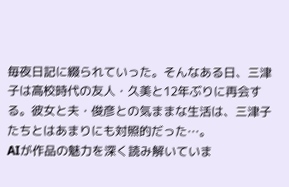毎夜日記に綴られていった。そんなある日、三津子は高校時代の友人・久美と12年ぶりに再会する。彼女と夫・俊彦との気ままな生活は、三津子たちとはあまりにも対照的だった…。
AIが作品の魅力を深く読み解いていま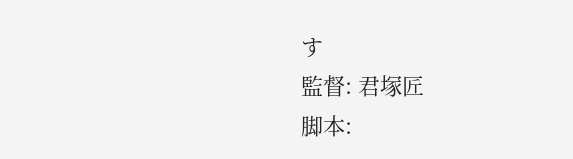す
監督: 君塚匠
脚本: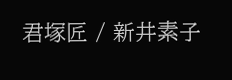君塚匠 / 新井素子